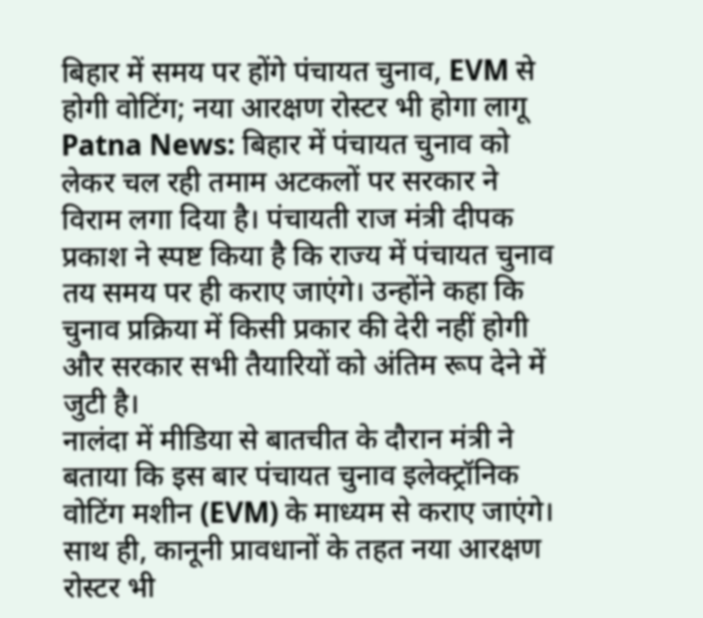बिहार में समय पर होंगे पंचायत चुनाव, EVM से होगी वोटिंग; नया आरक्षण रोस्टर भी होगा लागू
Patna News: बिहार में पंचायत चुनाव को लेकर चल रही तमाम अटकलों पर सरकार ने विराम लगा दिया है। पंचायती राज मंत्री दीपक प्रकाश ने स्पष्ट किया है कि राज्य में पंचायत चुनाव तय समय पर ही कराए जाएंगे। उन्होंने कहा कि चुनाव प्रक्रिया में किसी प्रकार की देरी नहीं होगी और सरकार सभी तैयारियों को अंतिम रूप देने में जुटी है।
नालंदा में मीडिया से बातचीत के दौरान मंत्री ने बताया कि इस बार पंचायत चुनाव इलेक्ट्रॉनिक वोटिंग मशीन (EVM) के माध्यम से कराए जाएंगे। साथ ही, कानूनी प्रावधानों के तहत नया आरक्षण रोस्टर भी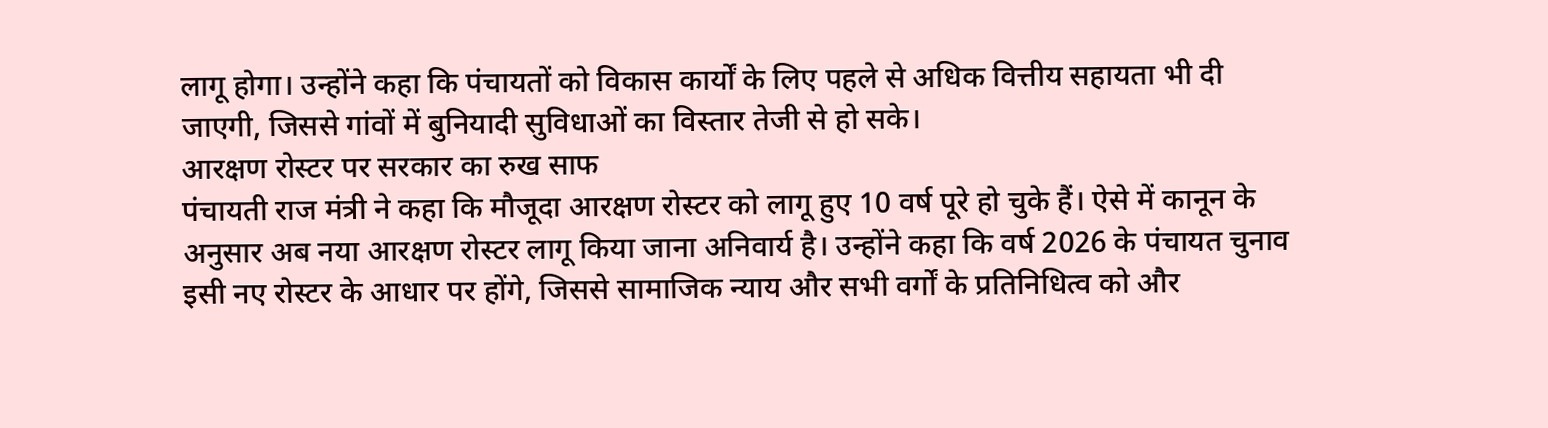लागू होगा। उन्होंने कहा कि पंचायतों को विकास कार्यों के लिए पहले से अधिक वित्तीय सहायता भी दी जाएगी, जिससे गांवों में बुनियादी सुविधाओं का विस्तार तेजी से हो सके।
आरक्षण रोस्टर पर सरकार का रुख साफ
पंचायती राज मंत्री ने कहा कि मौजूदा आरक्षण रोस्टर को लागू हुए 10 वर्ष पूरे हो चुके हैं। ऐसे में कानून के अनुसार अब नया आरक्षण रोस्टर लागू किया जाना अनिवार्य है। उन्होंने कहा कि वर्ष 2026 के पंचायत चुनाव इसी नए रोस्टर के आधार पर होंगे, जिससे सामाजिक न्याय और सभी वर्गों के प्रतिनिधित्व को और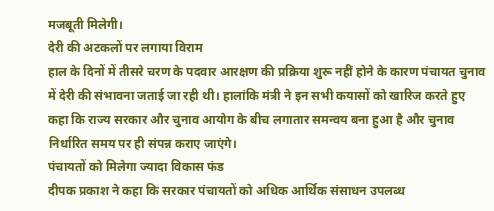मजबूती मिलेगी।
देरी की अटकलों पर लगाया विराम
हाल के दिनों में तीसरे चरण के पदवार आरक्षण की प्रक्रिया शुरू नहीं होने के कारण पंचायत चुनाव में देरी की संभावना जताई जा रही थी। हालांकि मंत्री ने इन सभी कयासों को खारिज करते हुए कहा कि राज्य सरकार और चुनाव आयोग के बीच लगातार समन्वय बना हुआ है और चुनाव निर्धारित समय पर ही संपन्न कराए जाएंगे।
पंचायतों को मिलेगा ज्यादा विकास फंड
दीपक प्रकाश ने कहा कि सरकार पंचायतों को अधिक आर्थिक संसाधन उपलब्ध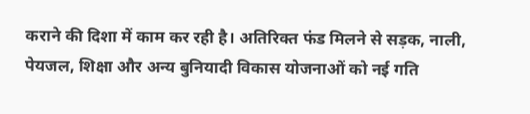कराने की दिशा में काम कर रही है। अतिरिक्त फंड मिलने से सड़क, नाली, पेयजल, शिक्षा और अन्य बुनियादी विकास योजनाओं को नई गति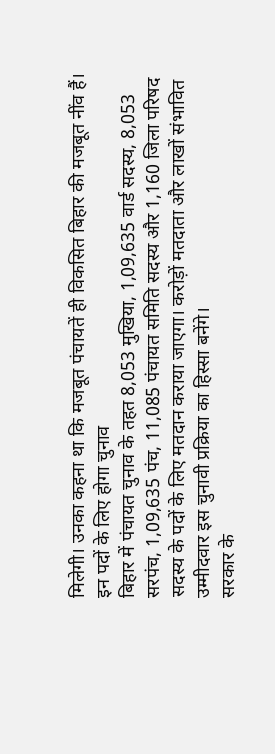मिलेगी। उनका कहना था कि मजबूत पंचायतें ही विकसित बिहार की मजबूत नींव हैं।
इन पदों के लिए होगा चुनाव
बिहार में पंचायत चुनाव के तहत 8,053 मुखिया, 1,09,635 वार्ड सदस्य, 8,053 सरपंच, 1,09,635 पंच, 11,085 पंचायत समिति सदस्य और 1,160 जिला परिषद सदस्य के पदों के लिए मतदान कराया जाएगा। करोड़ों मतदाता और लाखों संभावित उम्मीदवार इस चुनावी प्रक्रिया का हिस्सा बनेंगे।
सरकार के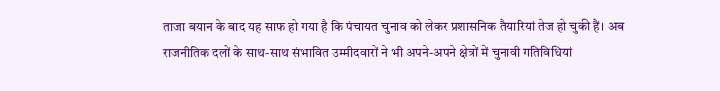ताजा बयान के बाद यह साफ हो गया है कि पंचायत चुनाव को लेकर प्रशासनिक तैयारियां तेज हो चुकी हैं। अब राजनीतिक दलों के साथ-साथ संभावित उम्मीदवारों ने भी अपने-अपने क्षेत्रों में चुनावी गतिविधियां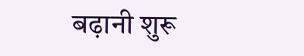बढ़ानी शुरू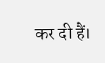कर दी हैं।